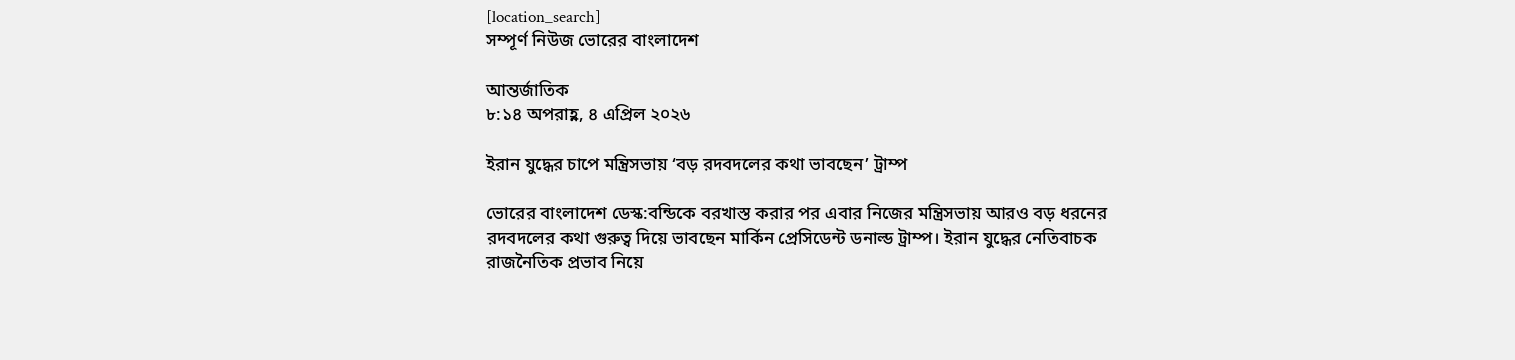[location_search]
সম্পূর্ণ নিউজ ভোরের বাংলাদেশ

আন্তর্জাতিক
৮:১৪ অপরাহ্ণ, ৪ এপ্রিল ২০২৬

ইরান যুদ্ধের চাপে মন্ত্রিসভায় ‘বড় রদবদলের কথা ভাবছেন’ ট্রাম্প

ভোরের বাংলাদেশ ডেস্ক:বন্ডিকে বরখাস্ত করার পর এবার নিজের মন্ত্রিসভায় আরও বড় ধরনের রদবদলের কথা গুরুত্ব দিয়ে ভাবছেন মার্কিন প্রেসিডেন্ট ডনাল্ড ট্রাম্প। ইরান যুদ্ধের নেতিবাচক রাজনৈতিক প্রভাব নিয়ে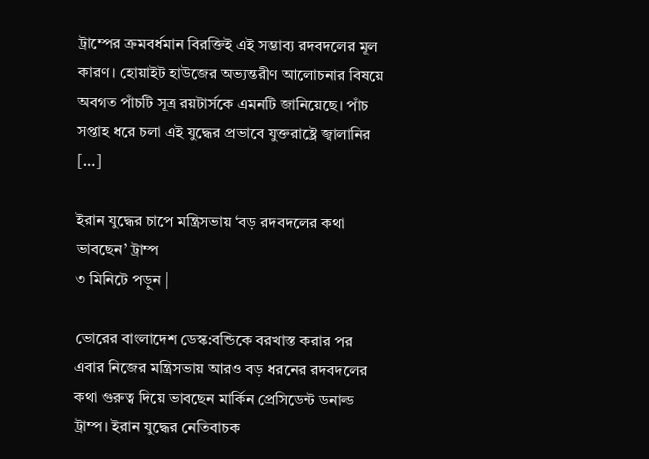ট্রাম্পের ক্রমবর্ধমান বিরক্তিই এই সম্ভাব্য রদবদলের মূল কারণ। হোয়াইট হাউজের অভ্যন্তরীণ আলোচনার বিষয়ে অবগত পাঁচটি সূত্র রয়টার্সকে এমনটি জানিয়েছে। পাঁচ সপ্তাহ ধরে চলা এই যুদ্ধের প্রভাবে যুক্তরাষ্ট্রে জ্বালানির […]

ইরান যুদ্ধের চাপে মন্ত্রিসভায় ‘বড় রদবদলের কথা ভাবছেন’ ট্রাম্প
৩ মিনিটে পড়ুন |

ভোরের বাংলাদেশ ডেস্ক:বন্ডিকে বরখাস্ত করার পর এবার নিজের মন্ত্রিসভায় আরও বড় ধরনের রদবদলের কথা গুরুত্ব দিয়ে ভাবছেন মার্কিন প্রেসিডেন্ট ডনাল্ড ট্রাম্প। ইরান যুদ্ধের নেতিবাচক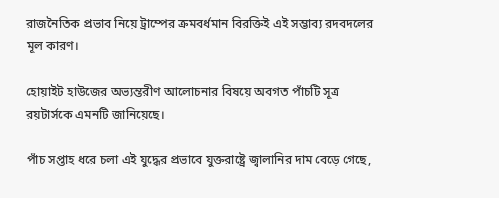রাজনৈতিক প্রভাব নিয়ে ট্রাম্পের ক্রমবর্ধমান বিরক্তিই এই সম্ভাব্য রদবদলের মূল কারণ।

হোয়াইট হাউজের অভ্যন্তরীণ আলোচনার বিষয়ে অবগত পাঁচটি সূত্র রয়টার্সকে এমনটি জানিয়েছে।

পাঁচ সপ্তাহ ধরে চলা এই যুদ্ধের প্রভাবে যুক্তরাষ্ট্রে জ্বালানির দাম বেড়ে গেছে,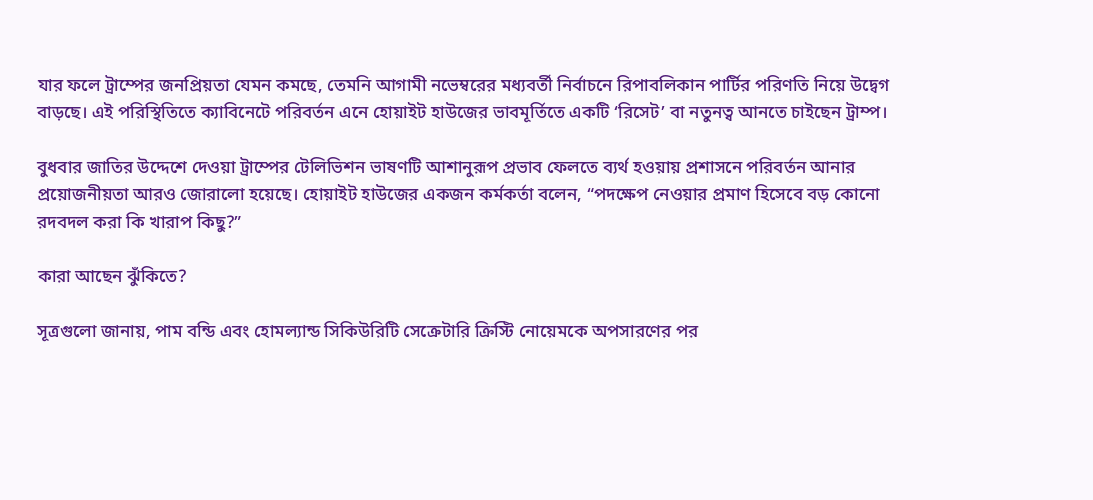যার ফলে ট্রাম্পের জনপ্রিয়তা যেমন কমছে, তেমনি আগামী নভেম্বরের মধ্যবর্তী নির্বাচনে রিপাবলিকান পার্টির পরিণতি নিয়ে উদ্বেগ বাড়ছে। এই পরিস্থিতিতে ক্যাবিনেটে পরিবর্তন এনে হোয়াইট হাউজের ভাবমূর্তিতে একটি ‘রিসেট’ বা নতুনত্ব আনতে চাইছেন ট্রাম্প।

বুধবার জাতির উদ্দেশে দেওয়া ট্রাম্পের টেলিভিশন ভাষণটি আশানুরূপ প্রভাব ফেলতে ব্যর্থ হওয়ায় প্রশাসনে পরিবর্তন আনার প্রয়োজনীয়তা আরও জোরালো হয়েছে। হোয়াইট হাউজের একজন কর্মকর্তা বলেন, “পদক্ষেপ নেওয়ার প্রমাণ হিসেবে বড় কোনো রদবদল করা কি খারাপ কিছু?”

কারা আছেন ঝুঁকিতে?

সূত্রগুলো জানায়, পাম বন্ডি এবং হোমল্যান্ড সিকিউরিটি সেক্রেটারি ক্রিস্টি নোয়েমকে অপসারণের পর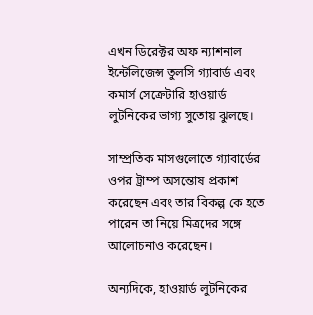এখন ডিরেক্টর অফ ন্যাশনাল ইন্টেলিজেন্স তুলসি গ্যাবার্ড এবং কমার্স সেক্রেটারি হাওয়ার্ড লুটনিকের ভাগ্য সুতোয় ঝুলছে।

সাম্প্রতিক মাসগুলোতে গ্যাবার্ডের ওপর ট্রাম্প অসন্তোষ প্রকাশ করেছেন এবং তার বিকল্প কে হতে পারেন তা নিয়ে মিত্রদের সঙ্গে আলোচনাও করেছেন।

অন্যদিকে, হাওয়ার্ড লুটনিকের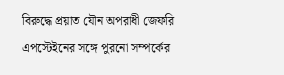বিরুদ্ধে প্রয়াত যৌন অপরাধী জেফরি এপস্টেইনের সঙ্গে পুরনো সম্পর্কের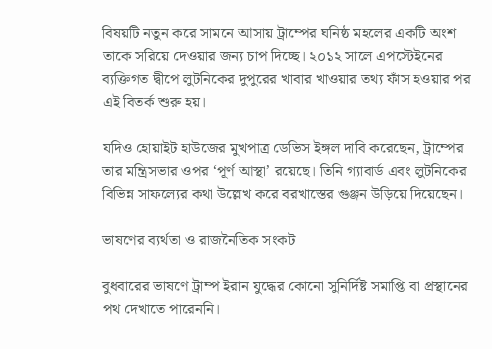বিষয়টি নতুন করে সামনে আসায় ট্রাম্পের ঘনিষ্ঠ মহলের একটি অংশ তাকে সরিয়ে দেওয়ার জন্য চাপ দিচ্ছে। ২০১২ সালে এপস্টেইনের ব্যক্তিগত দ্বীপে লুটনিকের দুপুরের খাবার খাওয়ার তথ্য ফাঁস হওয়ার পর এই বিতর্ক শুরু হয়।

যদিও হোয়াইট হাউজের মুখপাত্র ডেভিস ইঙ্গল দাবি করেছেন, ট্রাম্পের তার মন্ত্রিসভার ওপর ‘পূর্ণ আস্থা’ রয়েছে। তিনি গ্যাবার্ড এবং লুটনিকের বিভিন্ন সাফল্যের কথা উল্লেখ করে বরখাস্তের গুঞ্জন উড়িয়ে দিয়েছেন।

ভাষণের ব্যর্থতা ও রাজনৈতিক সংকট

বুধবারের ভাষণে ট্রাম্প ইরান যুদ্ধের কোনো সুনির্দিষ্ট সমাপ্তি বা প্রস্থানের পথ দেখাতে পারেননি।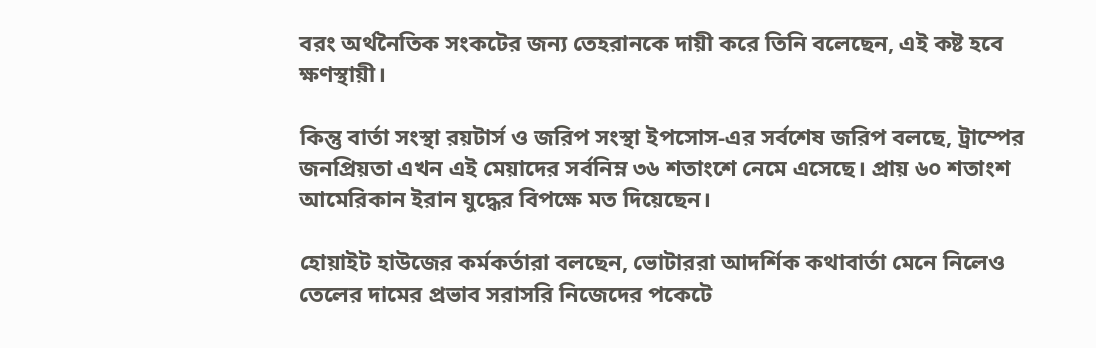বরং অর্থনৈতিক সংকটের জন্য তেহরানকে দায়ী করে তিনি বলেছেন, এই কষ্ট হবে ক্ষণস্থায়ী।

কিন্তু বার্তা সংস্থা রয়টার্স ও জরিপ সংস্থা ইপসোস-এর সর্বশেষ জরিপ বলছে, ট্রাম্পের জনপ্রিয়তা এখন এই মেয়াদের সর্বনিম্ন ৩৬ শতাংশে নেমে এসেছে। প্রায় ৬০ শতাংশ আমেরিকান ইরান যুদ্ধের বিপক্ষে মত দিয়েছেন।

হোয়াইট হাউজের কর্মকর্তারা বলছেন, ভোটাররা আদর্শিক কথাবার্তা মেনে নিলেও তেলের দামের প্রভাব সরাসরি নিজেদের পকেটে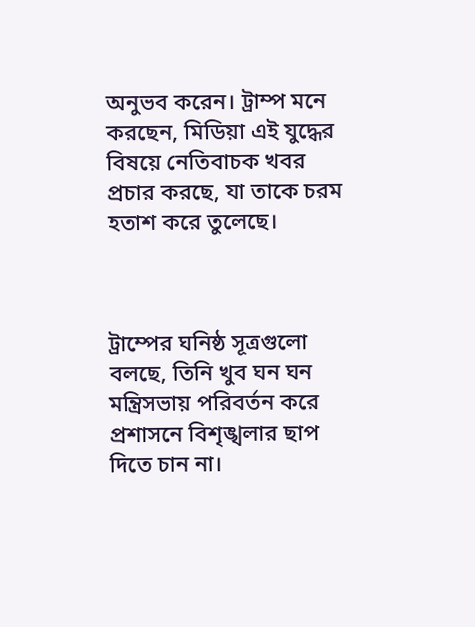অনুভব করেন। ট্রাম্প মনে করছেন, মিডিয়া এই যুদ্ধের বিষয়ে নেতিবাচক খবর প্রচার করছে, যা তাকে চরম হতাশ করে তুলেছে।



ট্রাম্পের ঘনিষ্ঠ সূত্রগুলো বলছে, তিনি খুব ঘন ঘন মন্ত্রিসভায় পরিবর্তন করে প্রশাসনে বিশৃঙ্খলার ছাপ দিতে চান না।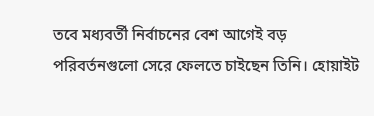তবে মধ্যবর্তী নির্বাচনের বেশ আগেই বড় পরিবর্তনগুলো সেরে ফেলতে চাইছেন তিনি। হোয়াইট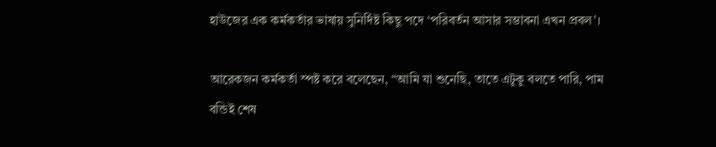হাউজের এক কর্মকর্তার ভাষায় সুনির্দিষ্ট কিছু পদে ‘পরিবর্তন আসার সম্ভাবনা এখন প্রবল’।

আরেকজন কর্মকর্তা স্পষ্ট করে বলেছেন, “আমি যা শুনেছি, তাতে এটুকু বলতে পারি, পাম বন্ডিই শেষ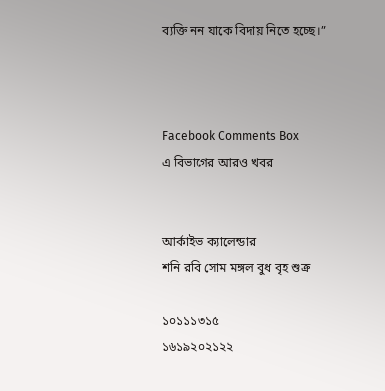ব্যক্তি নন যাকে বিদায় নিতে হচ্ছে।”



Facebook Comments Box
এ বিভাগের আরও খবর


আর্কাইভ ক্যালেন্ডার
শনি রবি সোম মঙ্গল বুধ বৃহ শুক্র

১০১১১৩১৫
১৬১৯২০২১২২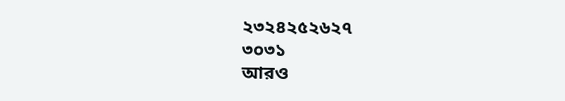২৩২৪২৫২৬২৭
৩০৩১
আরও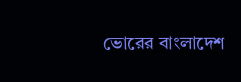ভোরের বাংলাদেশ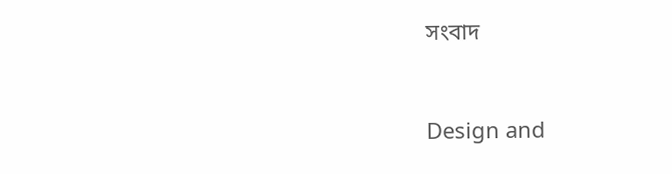সংবাদ


Design and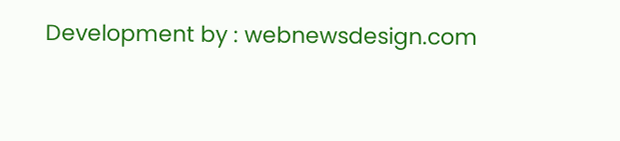Development by : webnewsdesign.com